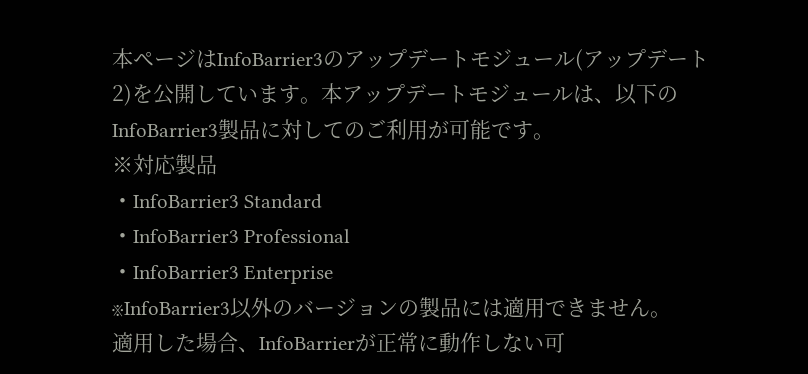本ページはInfoBarrier3のアップデートモジュール(アップデート2)を公開しています。本アップデートモジュールは、以下のInfoBarrier3製品に対してのご利用が可能です。
※対応製品
・InfoBarrier3 Standard
・InfoBarrier3 Professional
・InfoBarrier3 Enterprise
※InfoBarrier3以外のバージョンの製品には適用できません。
適用した場合、InfoBarrierが正常に動作しない可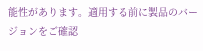能性があります。適用する前に製品のバージョンをご確認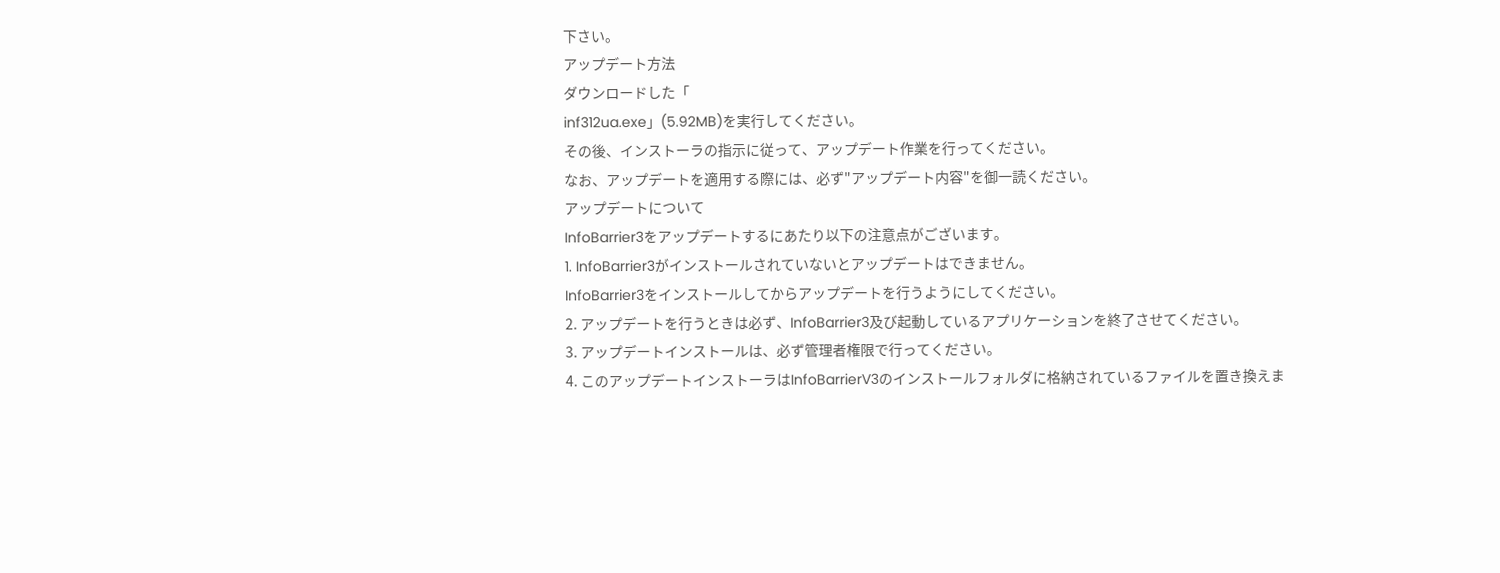下さい。
アップデート方法
ダウンロードした「
inf312ua.exe」(5.92MB)を実行してください。
その後、インストーラの指示に従って、アップデート作業を行ってください。
なお、アップデートを適用する際には、必ず"アップデート内容"を御一読ください。
アップデートについて
InfoBarrier3をアップデートするにあたり以下の注意点がございます。
1. InfoBarrier3がインストールされていないとアップデートはできません。
InfoBarrier3をインストールしてからアップデートを行うようにしてください。
2. アップデートを行うときは必ず、InfoBarrier3及び起動しているアプリケーションを終了させてください。
3. アップデートインストールは、必ず管理者権限で行ってください。
4. このアップデートインストーラはInfoBarrierV3のインストールフォルダに格納されているファイルを置き換えま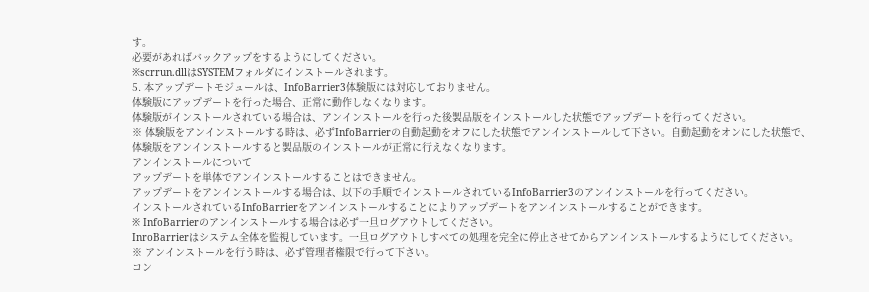す。
必要があればバックアップをするようにしてください。
※scrrun.dllはSYSTEMフォルダにインストールされます。
5. 本アップデートモジュールは、InfoBarrier3体験版には対応しておりません。
体験版にアップデートを行った場合、正常に動作しなくなります。
体験版がインストールされている場合は、アンインストールを行った後製品版をインストールした状態でアップデートを行ってください。
※ 体験版をアンインストールする時は、必ずInfoBarrierの自動起動をオフにした状態でアンインストールして下さい。自動起動をオンにした状態で、体験版をアンインストールすると製品版のインストールが正常に行えなくなります。
アンインストールについて
アップデートを単体でアンインストールすることはできません。
アップデートをアンインストールする場合は、以下の手順でインストールされているInfoBarrier3のアンインストールを行ってください。
インストールされているInfoBarrierをアンインストールすることによりアップデートをアンインストールすることができます。
※ InfoBarrierのアンインストールする場合は必ず一旦ログアウトしてください。
InroBarrierはシステム全体を監視しています。一旦ログアウトしすべての処理を完全に停止させてからアンインストールするようにしてください。
※ アンインストールを行う時は、必ず管理者権限で行って下さい。
コン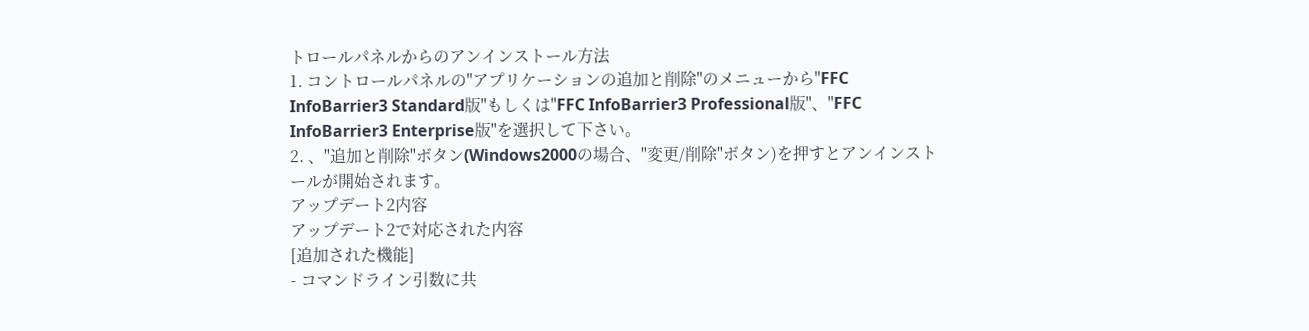トロールパネルからのアンインストール方法
1. コントロールパネルの"アプリケーションの追加と削除"のメニューから"FFC InfoBarrier3 Standard版"もしくは"FFC InfoBarrier3 Professional版"、"FFC InfoBarrier3 Enterprise版"を選択して下さい。
2. 、"追加と削除"ボタン(Windows2000の場合、"変更/削除"ボタン)を押すとアンインストールが開始されます。
アップデート2内容
アップデート2で対応された内容
[追加された機能]
- コマンドライン引数に共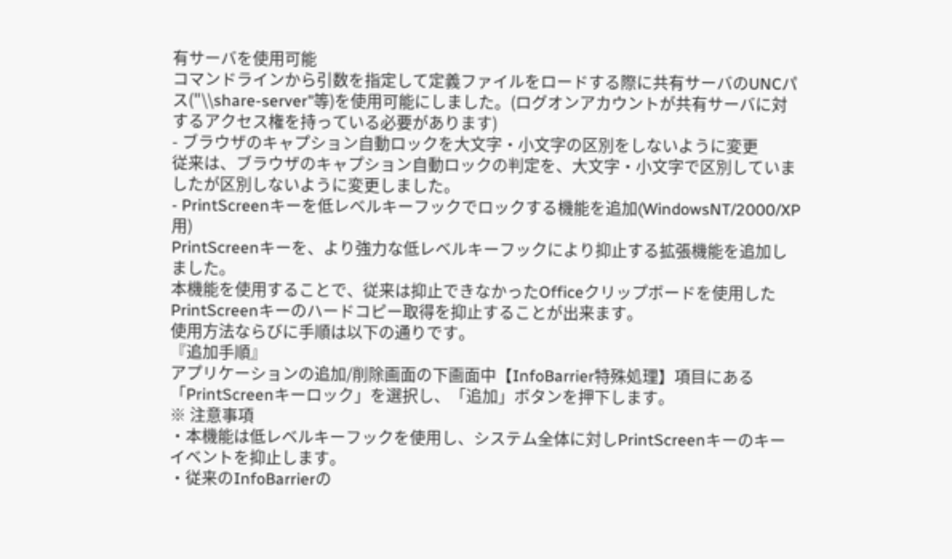有サーバを使用可能
コマンドラインから引数を指定して定義ファイルをロードする際に共有サーバのUNCパス("\\share-server"等)を使用可能にしました。(ログオンアカウントが共有サーバに対するアクセス権を持っている必要があります)
- ブラウザのキャプション自動ロックを大文字・小文字の区別をしないように変更
従来は、ブラウザのキャプション自動ロックの判定を、大文字・小文字で区別していましたが区別しないように変更しました。
- PrintScreenキーを低レベルキーフックでロックする機能を追加(WindowsNT/2000/XP用)
PrintScreenキーを、より強力な低レベルキーフックにより抑止する拡張機能を追加しました。
本機能を使用することで、従来は抑止できなかったOfficeクリップボードを使用したPrintScreenキーのハードコピー取得を抑止することが出来ます。
使用方法ならびに手順は以下の通りです。
『追加手順』
アプリケーションの追加/削除画面の下画面中【InfoBarrier特殊処理】項目にある 「PrintScreenキーロック」を選択し、「追加」ボタンを押下します。
※ 注意事項
・本機能は低レベルキーフックを使用し、システム全体に対しPrintScreenキーのキーイベントを抑止します。
・従来のInfoBarrierの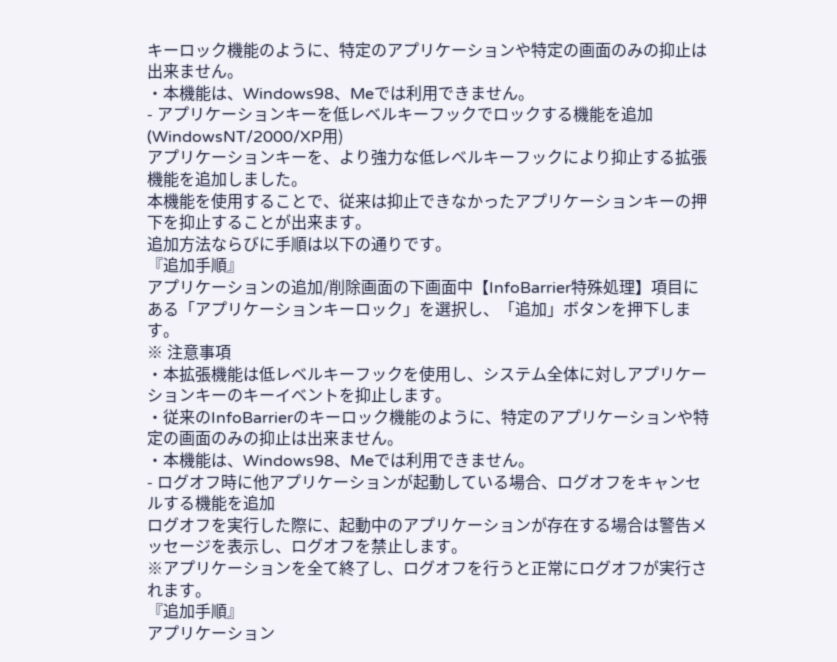キーロック機能のように、特定のアプリケーションや特定の画面のみの抑止は出来ません。
・本機能は、Windows98、Meでは利用できません。
- アプリケーションキーを低レベルキーフックでロックする機能を追加(WindowsNT/2000/XP用)
アプリケーションキーを、より強力な低レベルキーフックにより抑止する拡張機能を追加しました。
本機能を使用することで、従来は抑止できなかったアプリケーションキーの押下を抑止することが出来ます。
追加方法ならびに手順は以下の通りです。
『追加手順』
アプリケーションの追加/削除画面の下画面中【InfoBarrier特殊処理】項目にある「アプリケーションキーロック」を選択し、「追加」ボタンを押下します。
※ 注意事項
・本拡張機能は低レベルキーフックを使用し、システム全体に対しアプリケーションキーのキーイベントを抑止します。
・従来のInfoBarrierのキーロック機能のように、特定のアプリケーションや特定の画面のみの抑止は出来ません。
・本機能は、Windows98、Meでは利用できません。
- ログオフ時に他アプリケーションが起動している場合、ログオフをキャンセルする機能を追加
ログオフを実行した際に、起動中のアプリケーションが存在する場合は警告メッセージを表示し、ログオフを禁止します。
※アプリケーションを全て終了し、ログオフを行うと正常にログオフが実行されます。
『追加手順』
アプリケーション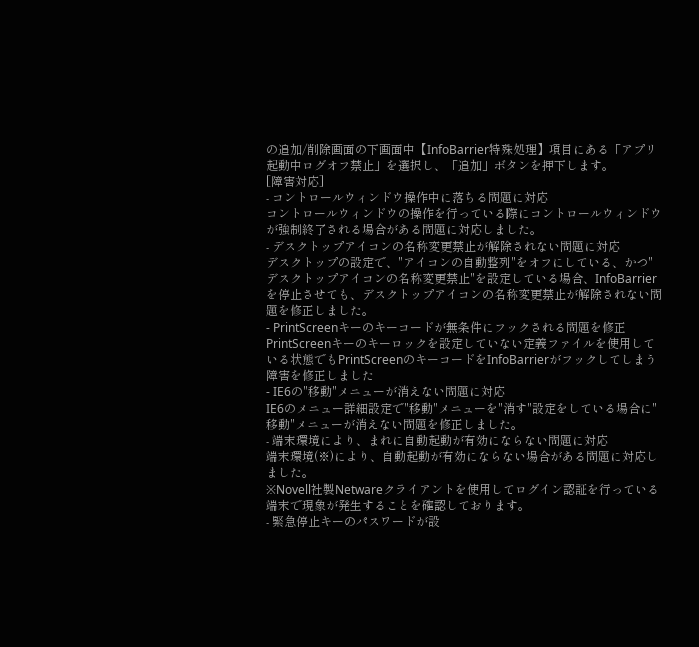の追加/削除画面の下画面中【InfoBarrier特殊処理】項目にある「アプリ起動中ログオフ禁止」を選択し、「追加」ボタンを押下します。
[障害対応]
- コントロールウィンドウ操作中に落ちる問題に対応
コントロールウィンドウの操作を行っている際にコントロールウィンドウが強制終了される場合がある問題に対応しました。
- デスクトップアイコンの名称変更禁止が解除されない問題に対応
デスクトップの設定で、"アイコンの自動整列"をオフにしている、かつ"デスクトップアイコンの名称変更禁止"を設定している場合、InfoBarrierを停止させても、デスクトップアイコンの名称変更禁止が解除されない問題を修正しました。
- PrintScreenキーのキーコードが無条件にフックされる問題を修正
PrintScreenキーのキーロックを設定していない定義ファイルを使用している状態でもPrintScreenのキーコードをInfoBarrierがフックしてしまう障害を修正しました
- IE6の"移動"メニューが消えない問題に対応
IE6のメニュー詳細設定で"移動"メニューを"消す"設定をしている場合に"移動"メニューが消えない問題を修正しました。
- 端末環境により、まれに自動起動が有効にならない問題に対応
端末環境(※)により、自動起動が有効にならない場合がある問題に対応しました。
※Novell社製Netwareクライアントを使用してログイン認証を行っている端末で現象が発生することを確認しております。
- 緊急停止キーのパスワードが設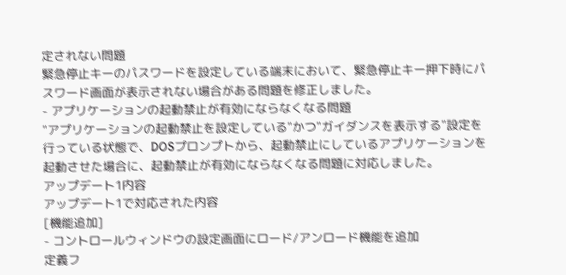定されない問題
緊急停止キーのパスワードを設定している端末において、緊急停止キー押下時にパスワード画面が表示されない場合がある問題を修正しました。
- アプリケーションの起動禁止が有効にならなくなる問題
"アプリケーションの起動禁止を設定している"かつ"ガイダンスを表示する"設定を行っている状態で、DOSプロンプトから、起動禁止にしているアプリケーションを起動させた場合に、起動禁止が有効にならなくなる問題に対応しました。
アップデート1内容
アップデート1で対応された内容
[機能追加]
- コントロールウィンドウの設定画面にロード/アンロード機能を追加
定義フ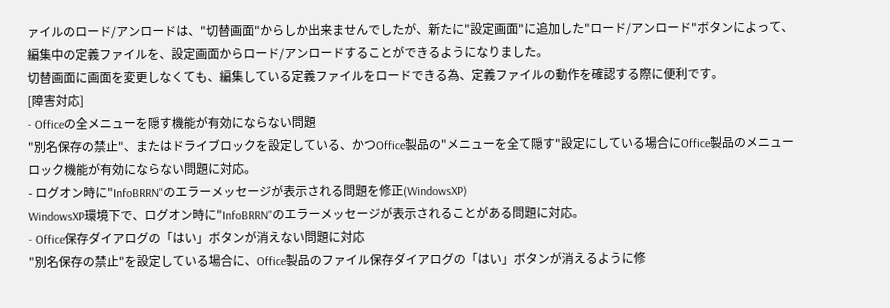ァイルのロード/アンロードは、"切替画面"からしか出来ませんでしたが、新たに"設定画面"に追加した"ロード/アンロード"ボタンによって、編集中の定義ファイルを、設定画面からロード/アンロードすることができるようになりました。
切替画面に画面を変更しなくても、編集している定義ファイルをロードできる為、定義ファイルの動作を確認する際に便利です。
[障害対応]
- Officeの全メニューを隠す機能が有効にならない問題
"別名保存の禁止"、またはドライブロックを設定している、かつOffice製品の"メニューを全て隠す"設定にしている場合にOffice製品のメニューロック機能が有効にならない問題に対応。
- ログオン時に"InfoBRRN"のエラーメッセージが表示される問題を修正(WindowsXP)
WindowsXP環境下で、ログオン時に"InfoBRRN"のエラーメッセージが表示されることがある問題に対応。
- Office保存ダイアログの「はい」ボタンが消えない問題に対応
"別名保存の禁止"を設定している場合に、Office製品のファイル保存ダイアログの「はい」ボタンが消えるように修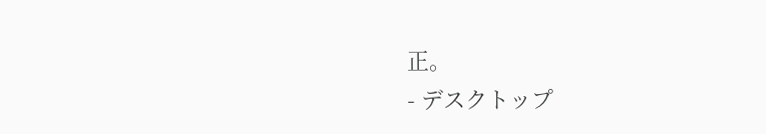正。
- デスクトップ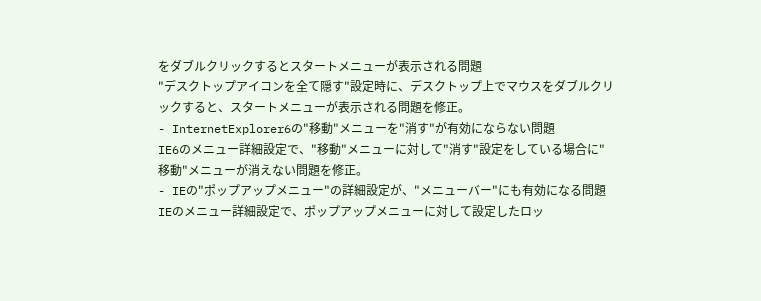をダブルクリックするとスタートメニューが表示される問題
"デスクトップアイコンを全て隠す"設定時に、デスクトップ上でマウスをダブルクリックすると、スタートメニューが表示される問題を修正。
- InternetExplorer6の"移動"メニューを"消す"が有効にならない問題
IE6のメニュー詳細設定で、"移動"メニューに対して"消す"設定をしている場合に"移動"メニューが消えない問題を修正。
- IEの"ポップアップメニュー"の詳細設定が、"メニューバー"にも有効になる問題
IEのメニュー詳細設定で、ポップアップメニューに対して設定したロッ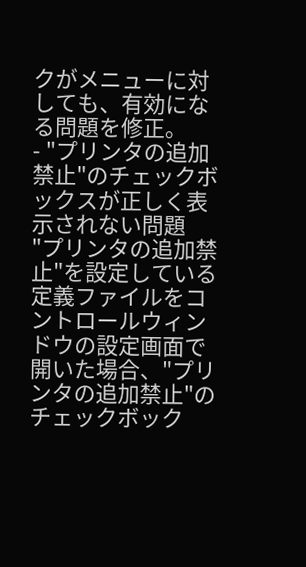クがメニューに対しても、有効になる問題を修正。
- "プリンタの追加禁止"のチェックボックスが正しく表示されない問題
"プリンタの追加禁止"を設定している定義ファイルをコントロールウィンドウの設定画面で開いた場合、"プリンタの追加禁止"のチェックボック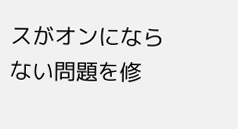スがオンにならない問題を修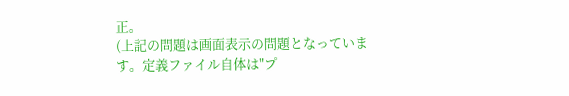正。
(上記の問題は画面表示の問題となっています。定義ファイル自体は"プ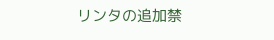リンタの追加禁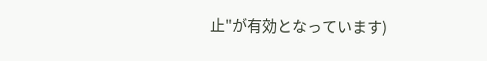止"が有効となっています)